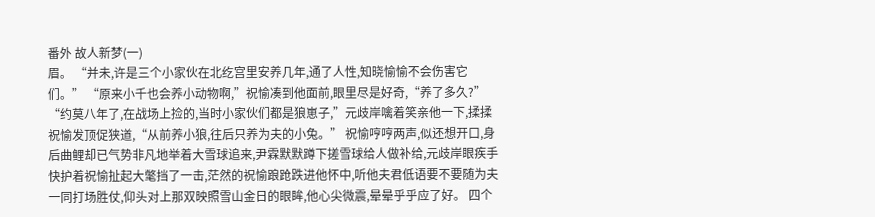番外 故人新梦(一)
眉。 “并未,许是三个小家伙在北纥宫里安养几年,通了人性,知晓愉愉不会伤害它们。” “原来小千也会养小动物啊,”祝愉凑到他面前,眼里尽是好奇,“养了多久?” “约莫八年了,在战场上捡的,当时小家伙们都是狼崽子,”元歧岸噙着笑亲他一下,揉揉祝愉发顶促狭道,“从前养小狼,往后只养为夫的小兔。” 祝愉哼哼两声,似还想开口,身后曲鲤却已气势非凡地举着大雪球追来,尹霖默默蹲下搓雪球给人做补给,元歧岸眼疾手快护着祝愉扯起大氅挡了一击,茫然的祝愉踉跄跌进他怀中,听他夫君低语要不要随为夫一同打场胜仗,仰头对上那双映照雪山金日的眼眸,他心尖微震,晕晕乎乎应了好。 四个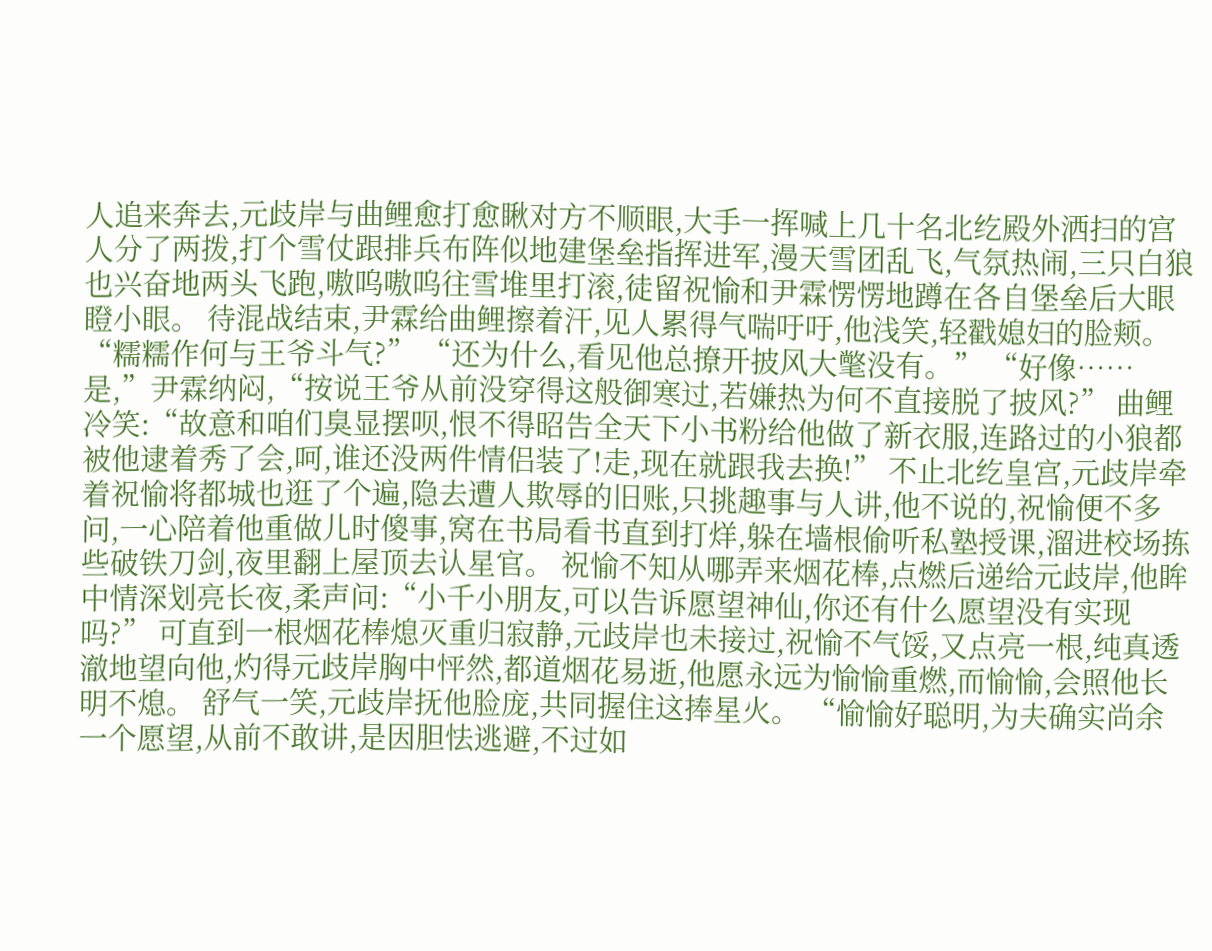人追来奔去,元歧岸与曲鲤愈打愈瞅对方不顺眼,大手一挥喊上几十名北纥殿外洒扫的宫人分了两拨,打个雪仗跟排兵布阵似地建堡垒指挥进军,漫天雪团乱飞,气氛热闹,三只白狼也兴奋地两头飞跑,嗷呜嗷呜往雪堆里打滚,徒留祝愉和尹霖愣愣地蹲在各自堡垒后大眼瞪小眼。 待混战结束,尹霖给曲鲤擦着汗,见人累得气喘吁吁,他浅笑,轻戳媳妇的脸颊。 “糯糯作何与王爷斗气?” “还为什么,看见他总撩开披风大氅没有。” “好像……是,”尹霖纳闷,“按说王爷从前没穿得这般御寒过,若嫌热为何不直接脱了披风?” 曲鲤冷笑:“故意和咱们臭显摆呗,恨不得昭告全天下小书粉给他做了新衣服,连路过的小狼都被他逮着秀了会,呵,谁还没两件情侣装了!走,现在就跟我去换!” 不止北纥皇宫,元歧岸牵着祝愉将都城也逛了个遍,隐去遭人欺辱的旧账,只挑趣事与人讲,他不说的,祝愉便不多问,一心陪着他重做儿时傻事,窝在书局看书直到打烊,躲在墙根偷听私塾授课,溜进校场拣些破铁刀剑,夜里翻上屋顶去认星官。 祝愉不知从哪弄来烟花棒,点燃后递给元歧岸,他眸中情深划亮长夜,柔声问:“小千小朋友,可以告诉愿望神仙,你还有什么愿望没有实现吗?” 可直到一根烟花棒熄灭重归寂静,元歧岸也未接过,祝愉不气馁,又点亮一根,纯真透澈地望向他,灼得元歧岸胸中怦然,都道烟花易逝,他愿永远为愉愉重燃,而愉愉,会照他长明不熄。 舒气一笑,元歧岸抚他脸庞,共同握住这捧星火。 “愉愉好聪明,为夫确实尚余一个愿望,从前不敢讲,是因胆怯逃避,不过如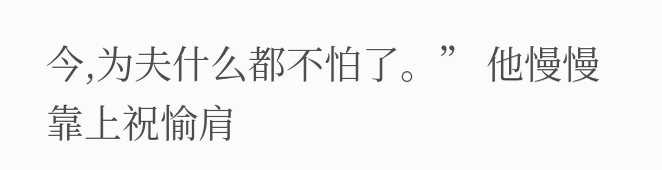今,为夫什么都不怕了。” 他慢慢靠上祝愉肩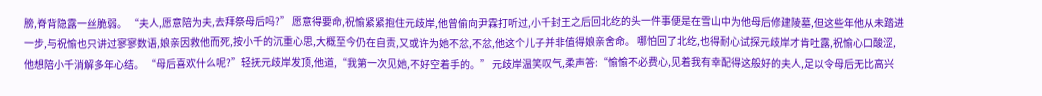膀,脊背隐露一丝脆弱。 “夫人,愿意陪为夫,去拜祭母后吗?” 愿意得要命,祝愉紧紧抱住元歧岸,他曾偷向尹霖打听过,小千封王之后回北纥的头一件事便是在雪山中为他母后修建陵墓,但这些年他从未踏进一步,与祝愉也只讲过寥寥数语,娘亲因救他而死,按小千的沉重心思,大概至今仍在自责,又或许为她不忿,不忿,他这个儿子并非值得娘亲舍命。 哪怕回了北纥,也得耐心试探元歧岸才肯吐露,祝愉心口酸涩,他想陪小千消解多年心结。 “母后喜欢什么呢?”轻抚元歧岸发顶,他道,“我第一次见她,不好空着手的。” 元歧岸温笑叹气,柔声答:“愉愉不必费心,见着我有幸配得这般好的夫人,足以令母后无比高兴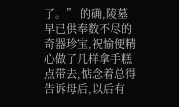了。” 的确,陵墓早已供奉数不尽的奇器珍宝,祝愉便精心做了几样拿手糕点带去,惦念着总得告诉母后,以后有